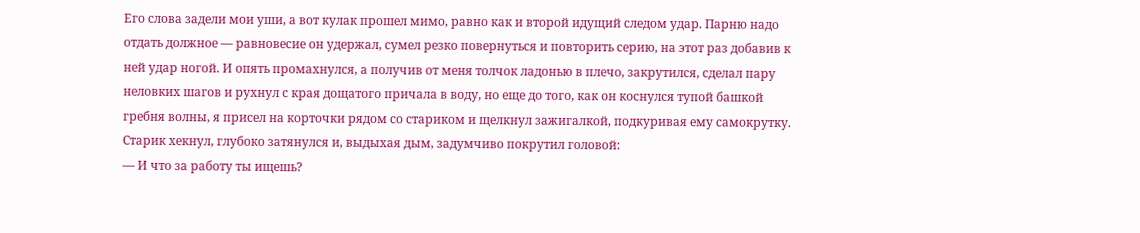Его слова задели мои уши, а вот кулак прошел мимо, равно как и второй идущий следом удар. Парню надо отдать должное — равновесие он удержал, сумел резко повернуться и повторить серию, на этот раз добавив к ней удар ногой. И опять промахнулся, а получив от меня толчок ладонью в плечо, закрутился, сделал пару неловких шагов и рухнул с края дощатого причала в воду, но еще до того, как он коснулся тупой башкой гребня волны, я присел на корточки рядом со стариком и щелкнул зажигалкой, подкуривая ему самокрутку. Старик хекнул, глубоко затянулся и, выдыхая дым, задумчиво покрутил головой:
— И что за работу ты ищешь?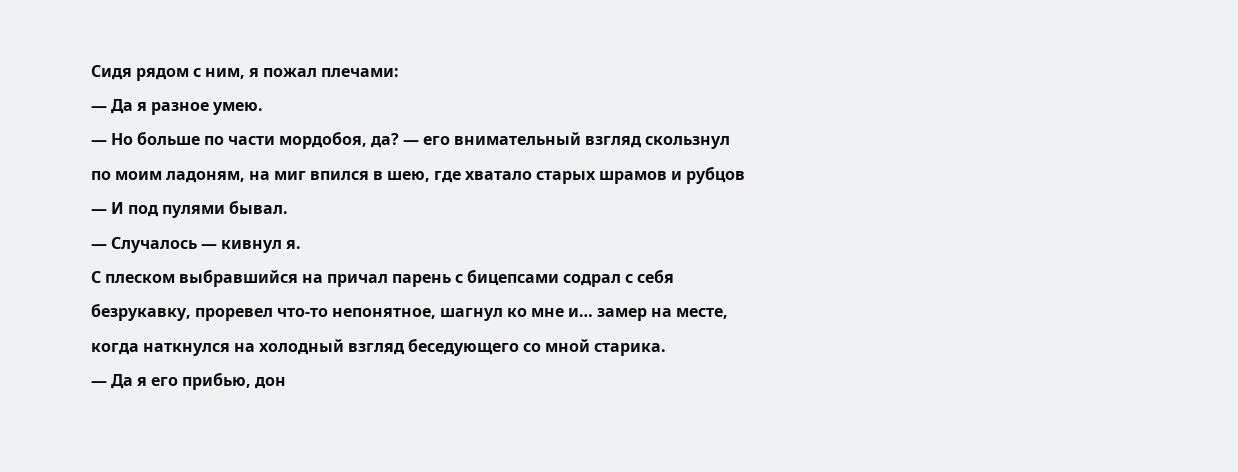Сидя рядом с ним, я пожал плечами:
— Да я разное умею.
— Но больше по части мордобоя, да? — его внимательный взгляд скользнул по моим ладоням, на миг впился в шею, где хватало старых шрамов и рубцов — И под пулями бывал.
— Случалось — кивнул я.
С плеском выбравшийся на причал парень с бицепсами содрал с себя безрукавку, проревел что-то непонятное, шагнул ко мне и… замер на месте, когда наткнулся на холодный взгляд беседующего со мной старика.
— Да я его прибью, дон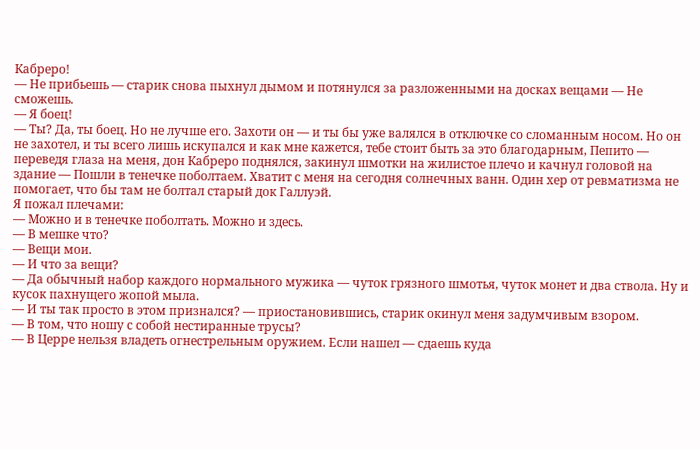Кабреро!
— Не прибьешь — старик снова пыхнул дымом и потянулся за разложенными на досках вещами — Не сможешь.
— Я боец!
— Ты? Да, ты боец. Но не лучше его. Захоти он — и ты бы уже валялся в отключке со сломанным носом. Но он не захотел, и ты всего лишь искупался и как мне кажется, тебе стоит быть за это благодарным, Пепито — переведя глаза на меня, дон Кабреро поднялся, закинул шмотки на жилистое плечо и качнул головой на здание — Пошли в тенечке поболтаем. Хватит с меня на сегодня солнечных ванн. Один хер от ревматизма не помогает, что бы там не болтал старый док Галлуэй.
Я пожал плечами:
— Можно и в тенечке поболтать. Можно и здесь.
— В мешке что?
— Вещи мои.
— И что за вещи?
— Да обычный набор каждого нормального мужика — чуток грязного шмотья, чуток монет и два ствола. Ну и кусок пахнущего жопой мыла.
— И ты так просто в этом признался? — приостановившись, старик окинул меня задумчивым взором.
— В том, что ношу с собой нестиранные трусы?
— В Церре нельзя владеть огнестрельным оружием. Если нашел — сдаешь куда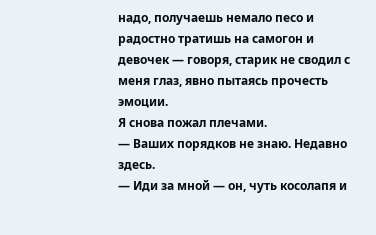надо, получаешь немало песо и радостно тратишь на самогон и девочек — говоря, старик не сводил с меня глаз, явно пытаясь прочесть эмоции.
Я снова пожал плечами.
— Ваших порядков не знаю. Недавно здесь.
— Иди за мной — он, чуть косолапя и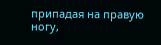припадая на правую ногу,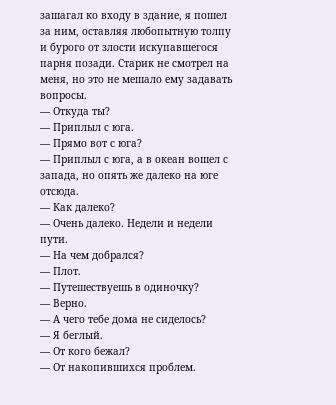зашагал ко входу в здание, я пошел за ним, оставляя любопытную толпу и бурого от злости искупавшегося парня позади. Старик не смотрел на меня, но это не мешало ему задавать вопросы.
— Откуда ты?
— Приплыл с юга.
— Прямо вот с юга?
— Приплыл с юга, а в океан вошел с запада, но опять же далеко на юге отсюда.
— Как далеко?
— Очень далеко. Недели и недели пути.
— На чем добрался?
— Плот.
— Путешествуешь в одиночку?
— Верно.
— А чего тебе дома не сиделось?
— Я беглый.
— От кого бежал?
— От накопившихся проблем.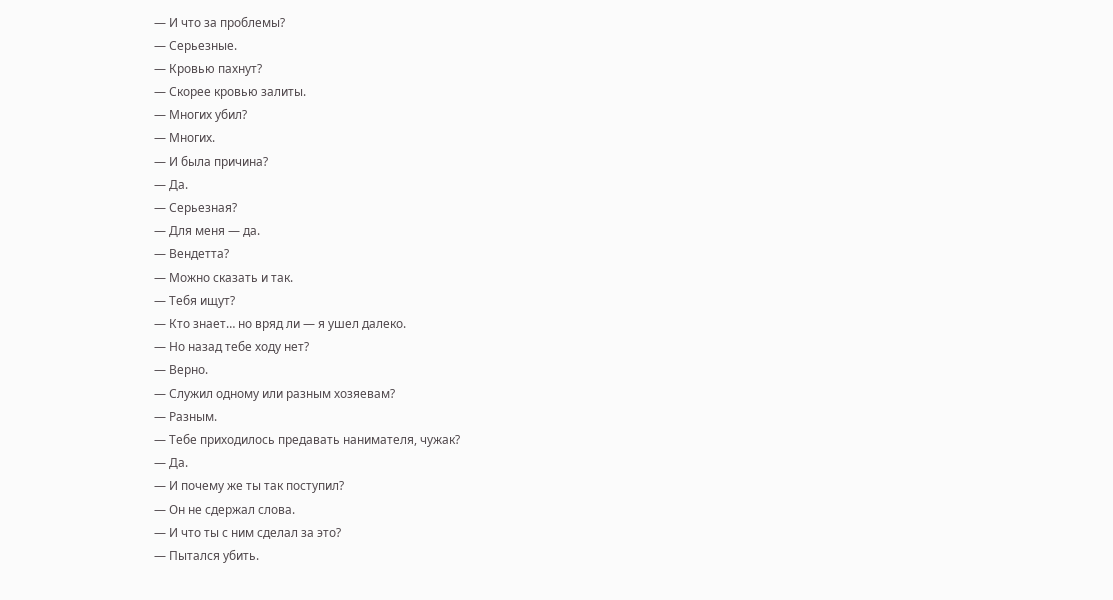— И что за проблемы?
— Серьезные.
— Кровью пахнут?
— Скорее кровью залиты.
— Многих убил?
— Многих.
— И была причина?
— Да.
— Серьезная?
— Для меня — да.
— Вендетта?
— Можно сказать и так.
— Тебя ищут?
— Кто знает… но вряд ли — я ушел далеко.
— Но назад тебе ходу нет?
— Верно.
— Служил одному или разным хозяевам?
— Разным.
— Тебе приходилось предавать нанимателя, чужак?
— Да.
— И почему же ты так поступил?
— Он не сдержал слова.
— И что ты с ним сделал за это?
— Пытался убить.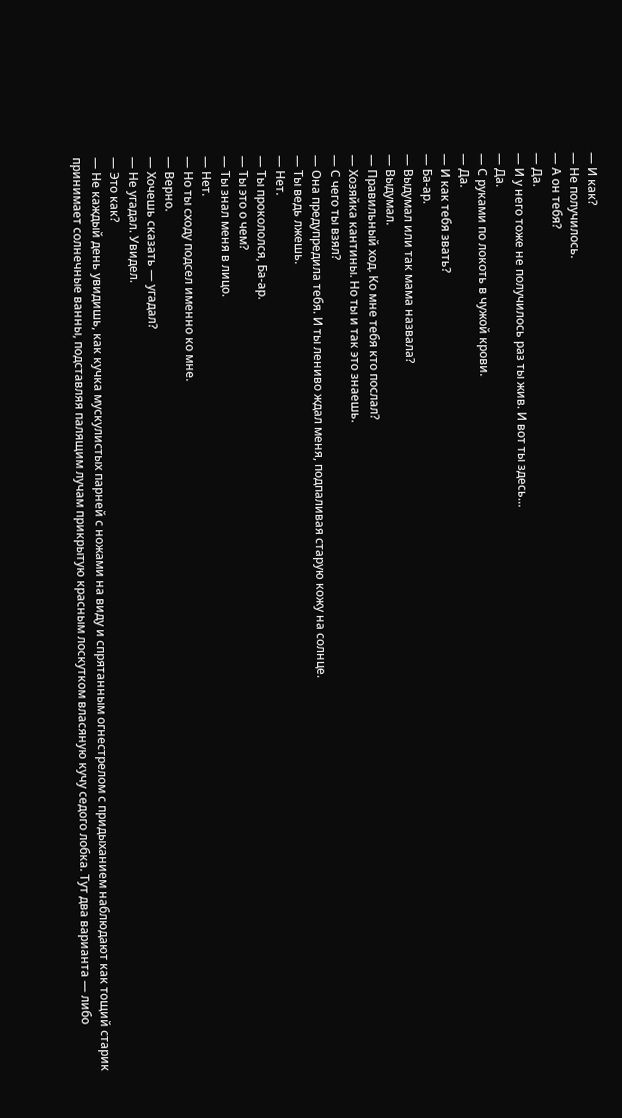— И как?
— Не получилось.
— А он тебя?
— Да.
— И у него тоже не получилось раз ты жив. И вот ты здесь…
— Да.
— С руками по локоть в чужой крови.
— Да.
— И как тебя звать?
— Ба-ар.
— Выдумал или так мама назвала?
— Выдумал.
— Правильный ход. Ко мне тебя кто послал?
— Хозяйка кантины. Но ты и так это знаешь.
— С чего ты взял?
— Она предупредила тебя. И ты лениво ждал меня, подпаливая старую кожу на солнце.
— Ты ведь лжешь.
— Нет.
— Ты прокололся, Ба-ар.
— Ты это о чем?
— Ты знал меня в лицо.
— Нет.
— Но ты сходу подсел именно ко мне.
— Верно.
— Хочешь сказать — угадал?
— Не угадал. Увидел.
— Это как?
— Не каждый день увидишь, как кучка мускулистых парней с ножами на виду и спрятанным огнестрелом с придыханием наблюдают как тощий старик принимает солнечные ванны, подставляя палящим лучам прикрытую красным лоскутком власяную кучу седого лобка. Тут два варианта — либо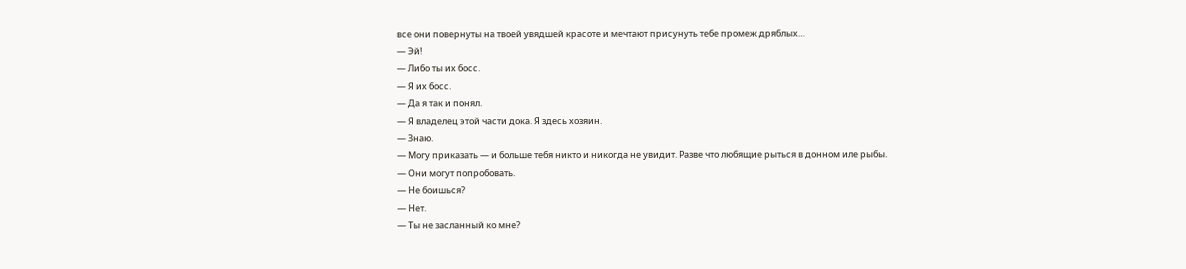все они повернуты на твоей увядшей красоте и мечтают присунуть тебе промеж дряблых…
— Эй!
— Либо ты их босс.
— Я их босс.
— Да я так и понял.
— Я владелец этой части дока. Я здесь хозяин.
— Знаю.
— Могу приказать — и больше тебя никто и никогда не увидит. Разве что любящие рыться в донном иле рыбы.
— Они могут попробовать.
— Не боишься?
— Нет.
— Ты не засланный ко мне?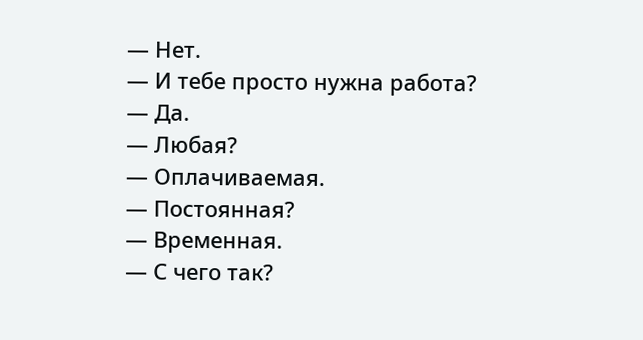— Нет.
— И тебе просто нужна работа?
— Да.
— Любая?
— Оплачиваемая.
— Постоянная?
— Временная.
— С чего так?